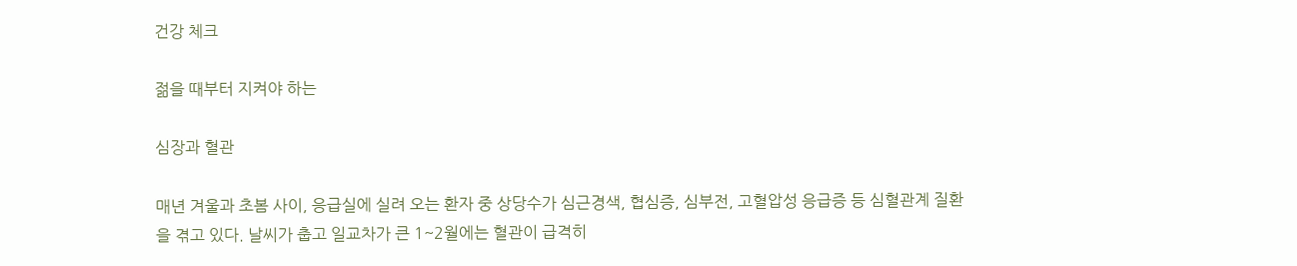건강 체크

젊을 때부터 지켜야 하는

심장과 혈관

매년 겨울과 초봄 사이, 응급실에 실려 오는 환자 중 상당수가 심근경색, 협심증, 심부전, 고혈압성 응급증 등 심혈관계 질환을 겪고 있다. 날씨가 춥고 일교차가 큰 1~2월에는 혈관이 급격히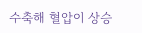수축해 혈압이 상승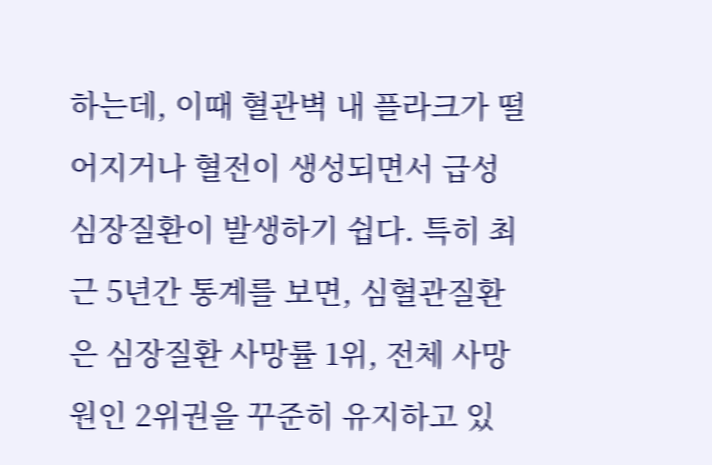하는데, 이때 혈관벽 내 플라크가 떨어지거나 혈전이 생성되면서 급성 심장질환이 발생하기 쉽다. 특히 최근 5년간 통계를 보면, 심혈관질환은 심장질환 사망률 1위, 전체 사망원인 2위권을 꾸준히 유지하고 있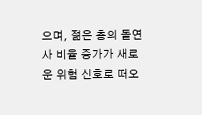으며, 젊은 층의 돌연사 비율 증가가 새로운 위험 신호로 떠오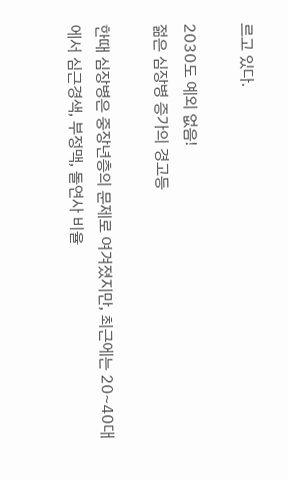르고 있다.

2030도 예외 없음!
젊은 심장병 증가의 경고등

한때 심장병은 중장년층의 문제로 여겨졌지만, 최근에는 20~40대에서 심근경색, 부정맥, 돌연사 비율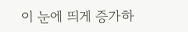이 눈에 띄게 증가하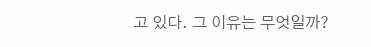고 있다. 그 이유는 무엇일까?